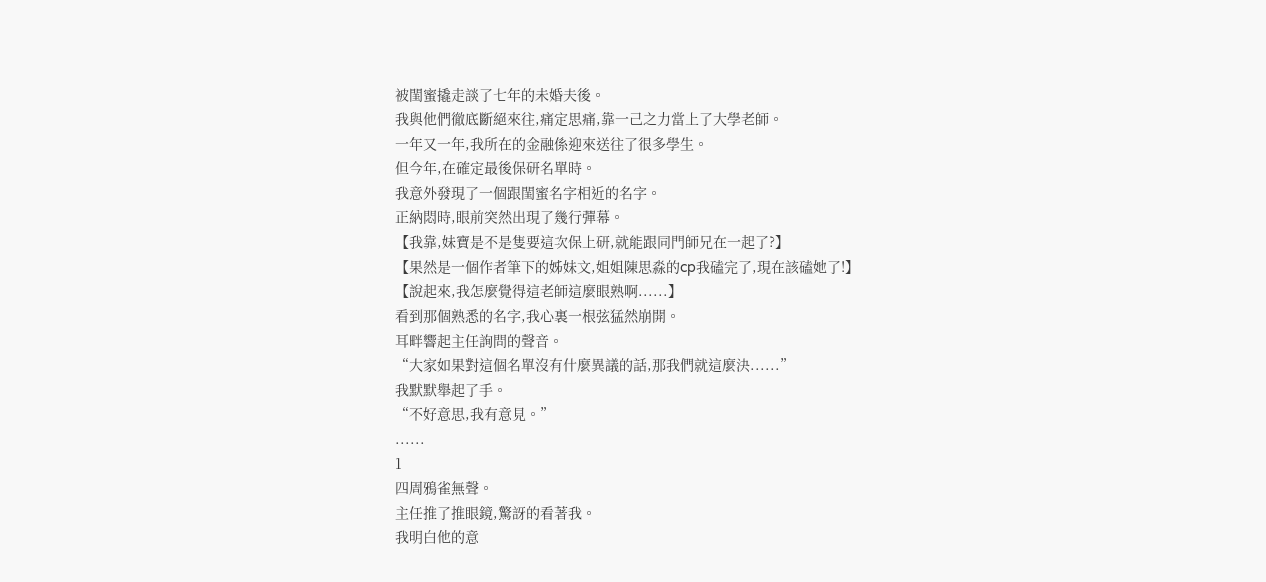被閨蜜撬走談了七年的未婚夫後。
我與他們徹底斷絕來往,痛定思痛,靠一己之力當上了大學老師。
一年又一年,我所在的金融係迎來送往了很多學生。
但今年,在確定最後保研名單時。
我意外發現了一個跟閨蜜名字相近的名字。
正納悶時,眼前突然出現了幾行彈幕。
【我靠,妹寶是不是隻要這次保上研,就能跟同門師兄在一起了?】
【果然是一個作者筆下的姊妹文,姐姐陳思淼的cp我磕完了,現在該磕她了!】
【說起來,我怎麼覺得這老師這麼眼熟啊......】
看到那個熟悉的名字,我心裏一根弦猛然崩開。
耳畔響起主任詢問的聲音。
“大家如果對這個名單沒有什麼異議的話,那我們就這麼決......”
我默默舉起了手。
“不好意思,我有意見。”
......
1
四周鴉雀無聲。
主任推了推眼鏡,驚訝的看著我。
我明白他的意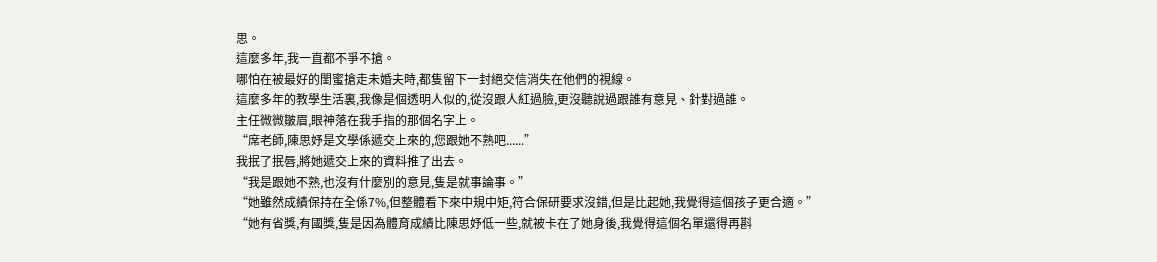思。
這麼多年,我一直都不爭不搶。
哪怕在被最好的閨蜜搶走未婚夫時,都隻留下一封絕交信消失在他們的視線。
這麼多年的教學生活裏,我像是個透明人似的,從沒跟人紅過臉,更沒聽說過跟誰有意見、針對過誰。
主任微微皺眉,眼神落在我手指的那個名字上。
“席老師,陳思妤是文學係遞交上來的,您跟她不熟吧......”
我抿了抿唇,將她遞交上來的資料推了出去。
“我是跟她不熟,也沒有什麼別的意見,隻是就事論事。”
“她雖然成績保持在全係7%,但整體看下來中規中矩,符合保研要求沒錯,但是比起她,我覺得這個孩子更合適。”
“她有省獎,有國獎,隻是因為體育成績比陳思妤低一些,就被卡在了她身後,我覺得這個名單還得再斟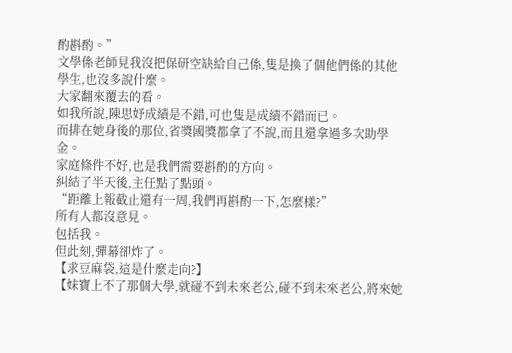酌斟酌。”
文學係老師見我沒把保研空缺給自己係,隻是換了個他們係的其他學生,也沒多說什麼。
大家翻來覆去的看。
如我所說,陳思妤成績是不錯,可也隻是成績不錯而已。
而排在她身後的那位,省獎國獎都拿了不說,而且還拿過多次助學金。
家庭條件不好,也是我們需要斟酌的方向。
糾結了半天後,主任點了點頭。
“距離上報截止還有一周,我們再斟酌一下,怎麼樣?”
所有人都沒意見。
包括我。
但此刻,彈幕卻炸了。
【求豆麻袋,這是什麼走向?】
【妹寶上不了那個大學,就碰不到未來老公,碰不到未來老公,將來她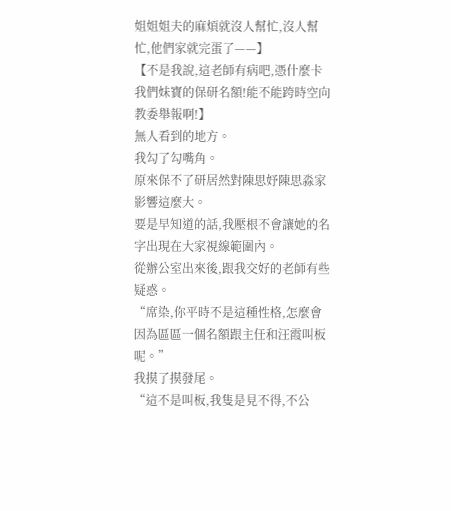姐姐姐夫的麻煩就沒人幫忙,沒人幫忙,他們家就完蛋了——】
【不是我說,這老師有病吧,憑什麼卡我們妹寶的保研名額!能不能跨時空向教委舉報啊!】
無人看到的地方。
我勾了勾嘴角。
原來保不了研居然對陳思妤陳思淼家影響這麼大。
要是早知道的話,我壓根不會讓她的名字出現在大家視線範圍內。
從辦公室出來後,跟我交好的老師有些疑惑。
“席染,你平時不是這種性格,怎麼會因為區區一個名額跟主任和汪霞叫板呢。”
我摸了摸發尾。
“這不是叫板,我隻是見不得,不公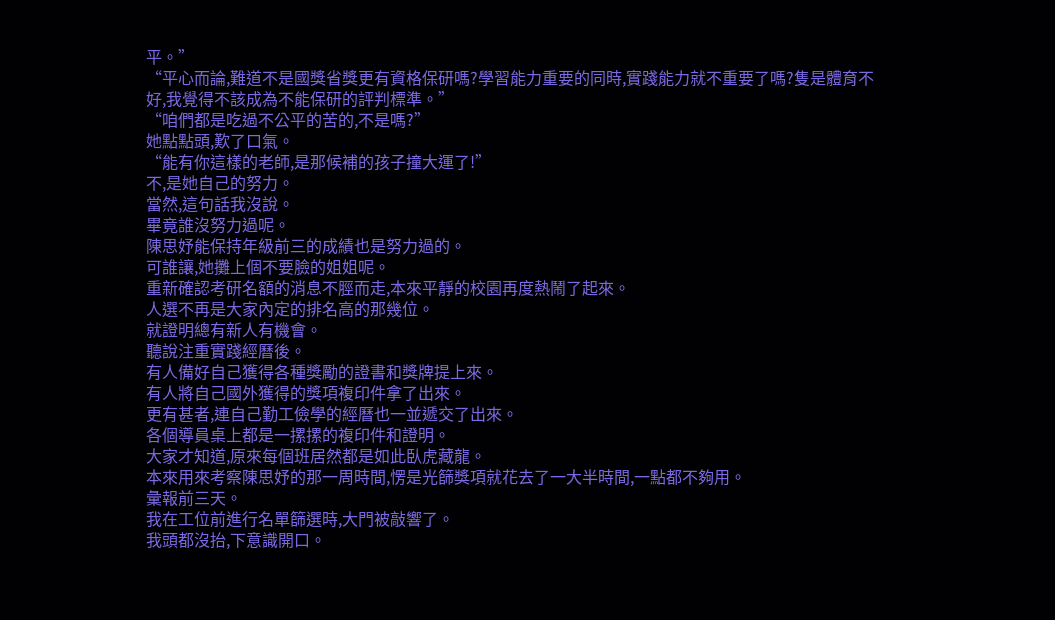平。”
“平心而論,難道不是國獎省獎更有資格保研嗎?學習能力重要的同時,實踐能力就不重要了嗎?隻是體育不好,我覺得不該成為不能保研的評判標準。”
“咱們都是吃過不公平的苦的,不是嗎?”
她點點頭,歎了口氣。
“能有你這樣的老師,是那候補的孩子撞大運了!”
不,是她自己的努力。
當然,這句話我沒說。
畢竟誰沒努力過呢。
陳思妤能保持年級前三的成績也是努力過的。
可誰讓,她攤上個不要臉的姐姐呢。
重新確認考研名額的消息不脛而走,本來平靜的校園再度熱鬧了起來。
人選不再是大家內定的排名高的那幾位。
就證明總有新人有機會。
聽說注重實踐經曆後。
有人備好自己獲得各種獎勵的證書和獎牌提上來。
有人將自己國外獲得的獎項複印件拿了出來。
更有甚者,連自己勤工儉學的經曆也一並遞交了出來。
各個導員桌上都是一摞摞的複印件和證明。
大家才知道,原來每個班居然都是如此臥虎藏龍。
本來用來考察陳思妤的那一周時間,愣是光篩獎項就花去了一大半時間,一點都不夠用。
彙報前三天。
我在工位前進行名單篩選時,大門被敲響了。
我頭都沒抬,下意識開口。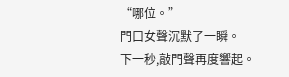“哪位。”
門口女聲沉默了一瞬。
下一秒,敲門聲再度響起。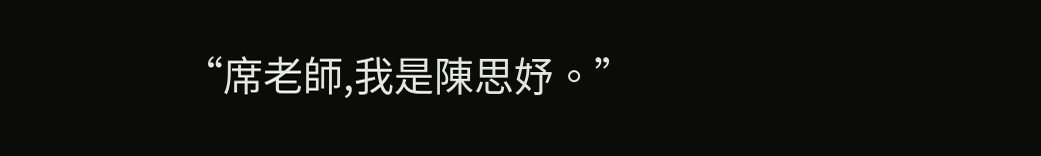“席老師,我是陳思妤。”